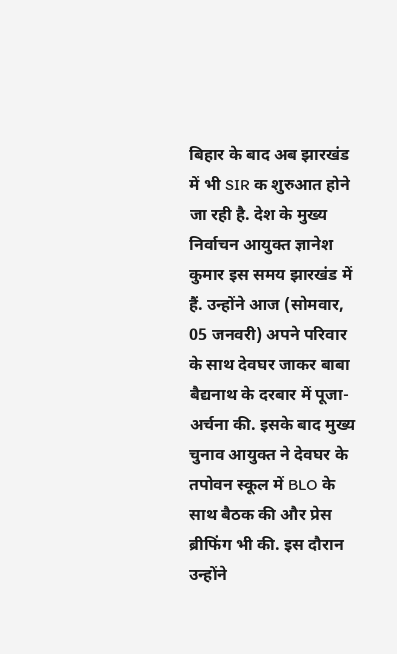बिहार के बाद अब झारखंड में भी SIR क शुरुआत होने जा रही है. देश के मुख्य निर्वाचन आयुक्त ज्ञानेश कुमार इस समय झारखंड में हैं. उन्होंने आज (सोमवार, 05 जनवरी) अपने परिवार के साथ देवघर जाकर बाबा बैद्यनाथ के दरबार में पूजा-अर्चना की. इसके बाद मुख्य चुनाव आयुक्त ने देवघर के तपोवन स्कूल में BLO के साथ बैठक की और प्रेस ब्रीफिंग भी की. इस दौरान उन्होंने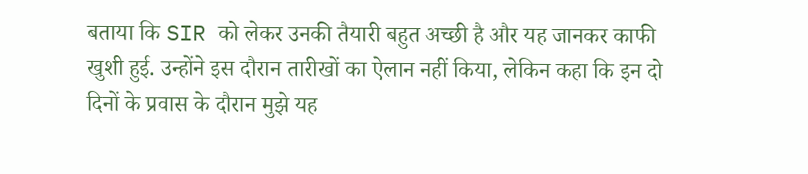बताया कि SIR को लेकर उनकी तैयारी बहुत अच्छी है और यह जानकर काफी खुशी हुई. उन्होंने इस दौरान तारीखों का ऐलान नहीं किया, लेकिन कहा कि इन दो दिनों के प्रवास के दौरान मुझे यह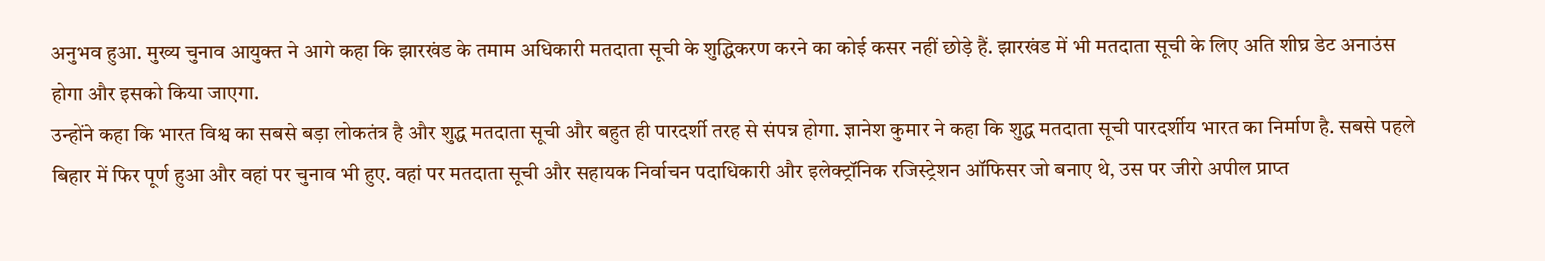अनुभव हुआ. मुख्य चुनाव आयुक्त ने आगे कहा कि झारखंड के तमाम अधिकारी मतदाता सूची के शुद्धिकरण करने का कोई कसर नहीं छोड़े हैं. झारखंड में भी मतदाता सूची के लिए अति शीघ्र डेट अनाउंस होगा और इसको किया जाएगा.
उन्होंने कहा कि भारत विश्व का सबसे बड़ा लोकतंत्र है और शुद्ध मतदाता सूची और बहुत ही पारदर्शी तरह से संपन्न होगा. ज्ञानेश कुमार ने कहा कि शुद्ध मतदाता सूची पारदर्शीय भारत का निर्माण है. सबसे पहले बिहार में फिर पूर्ण हुआ और वहां पर चुनाव भी हुए. वहां पर मतदाता सूची और सहायक निर्वाचन पदाधिकारी और इलेक्ट्रॉनिक रजिस्ट्रेशन ऑफिसर जो बनाए थे, उस पर जीरो अपील प्राप्त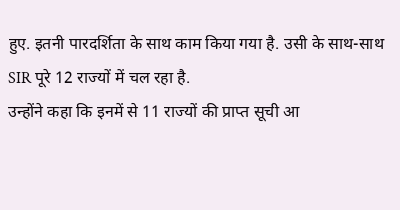हुए. इतनी पारदर्शिता के साथ काम किया गया है. उसी के साथ-साथ SIR पूरे 12 राज्यों में चल रहा है.
उन्होंने कहा कि इनमें से 11 राज्यों की प्राप्त सूची आ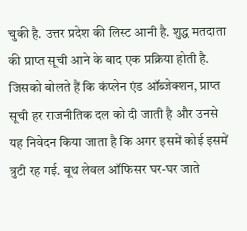चुकी है. उत्तर प्रदेश की लिस्ट आनी है. शुद्ध मतदाता की प्राप्त सूची आने के बाद एक प्रक्रिया होती है. जिसको बोलते हैं कि कंप्लेन एंड ऑब्जेक्शन, प्राप्त सूची हर राजनीतिक दल को दी जाती है और उनसे यह निवेदन किया जाता है कि अगर इसमें कोई इसमें त्रुटी रह गई. बूथ लेवल ऑफिसर घर-घर जाते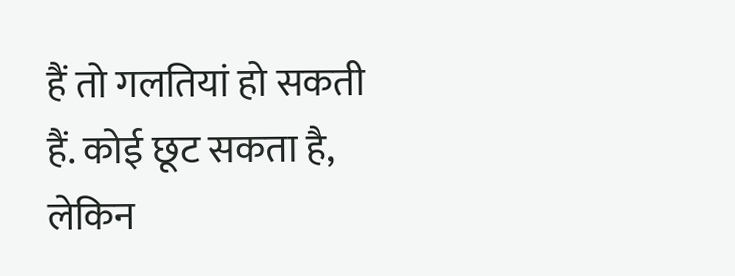हैं तो गलतियां हो सकती हैं. कोई छूट सकता है, लेकिन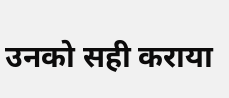उनको सही कराया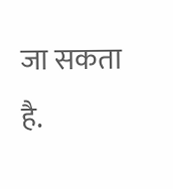जा सकता है.